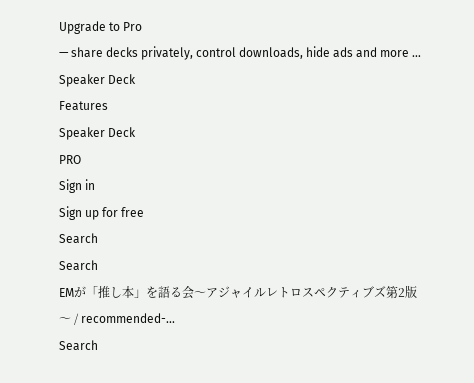Upgrade to Pro
— share decks privately, control downloads, hide ads and more …
Speaker Deck
Features
Speaker Deck
PRO
Sign in
Sign up for free
Search
Search
EMが「推し本」を語る会〜アジャイルレトロスペクティブズ第2版〜 / recommended-...
Search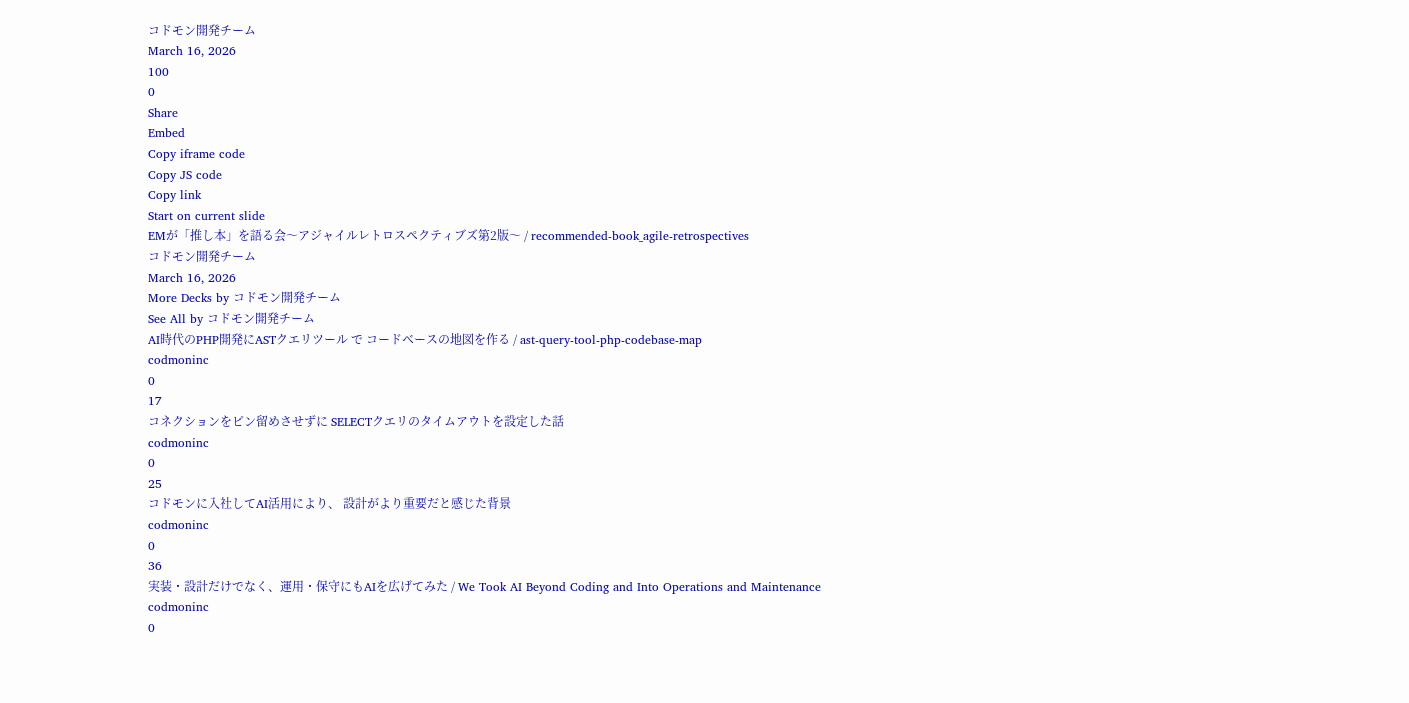コドモン開発チーム
March 16, 2026
100
0
Share
Embed
Copy iframe code
Copy JS code
Copy link
Start on current slide
EMが「推し本」を語る会〜アジャイルレトロスペクティブズ第2版〜 / recommended-book_agile-retrospectives
コドモン開発チーム
March 16, 2026
More Decks by コドモン開発チーム
See All by コドモン開発チーム
AI時代のPHP開発にASTクエリツール で コードベースの地図を作る / ast-query-tool-php-codebase-map
codmoninc
0
17
コネクションをピン留めさせずに SELECTクエリのタイムアウトを設定した話
codmoninc
0
25
コドモンに入社してAI活用により、 設計がより重要だと感じた背景
codmoninc
0
36
実装・設計だけでなく、運用・保守にもAIを広げてみた / We Took AI Beyond Coding and Into Operations and Maintenance
codmoninc
0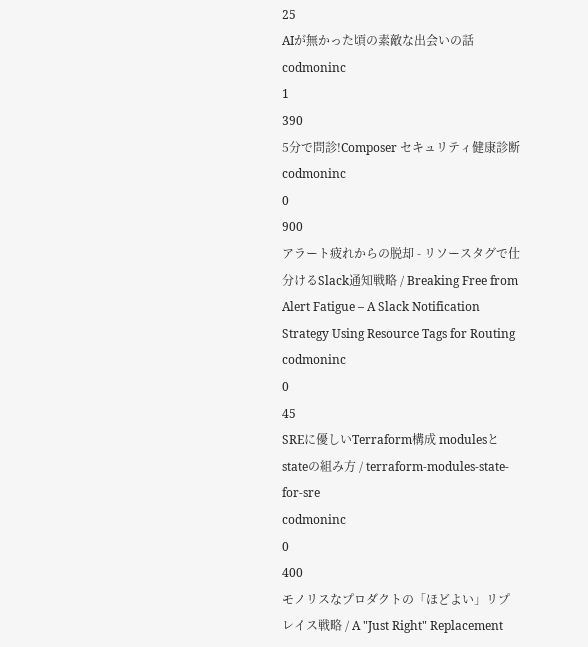25
AIが無かった頃の素敵な出会いの話
codmoninc
1
390
5分で問診!Composer セキュリティ健康診断
codmoninc
0
900
アラート疲れからの脱却 - リソースタグで仕分けるSlack通知戦略 / Breaking Free from Alert Fatigue – A Slack Notification Strategy Using Resource Tags for Routing
codmoninc
0
45
SREに優しいTerraform構成 modulesとstateの組み方 / terraform-modules-state-for-sre
codmoninc
0
400
モノリスなプロダクトの「ほどよい」リプレイス戦略 / A "Just Right" Replacement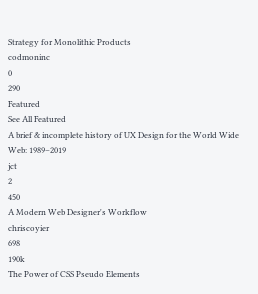Strategy for Monolithic Products
codmoninc
0
290
Featured
See All Featured
A brief & incomplete history of UX Design for the World Wide Web: 1989–2019
jct
2
450
A Modern Web Designer's Workflow
chriscoyier
698
190k
The Power of CSS Pseudo Elements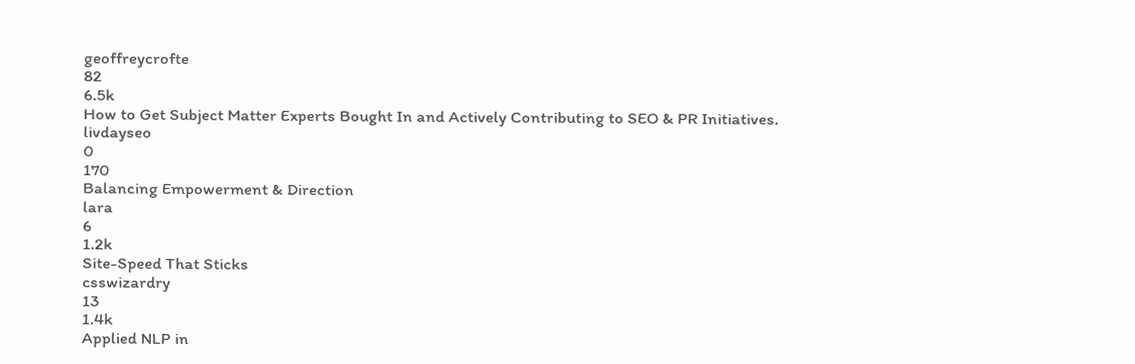geoffreycrofte
82
6.5k
How to Get Subject Matter Experts Bought In and Actively Contributing to SEO & PR Initiatives.
livdayseo
0
170
Balancing Empowerment & Direction
lara
6
1.2k
Site-Speed That Sticks
csswizardry
13
1.4k
Applied NLP in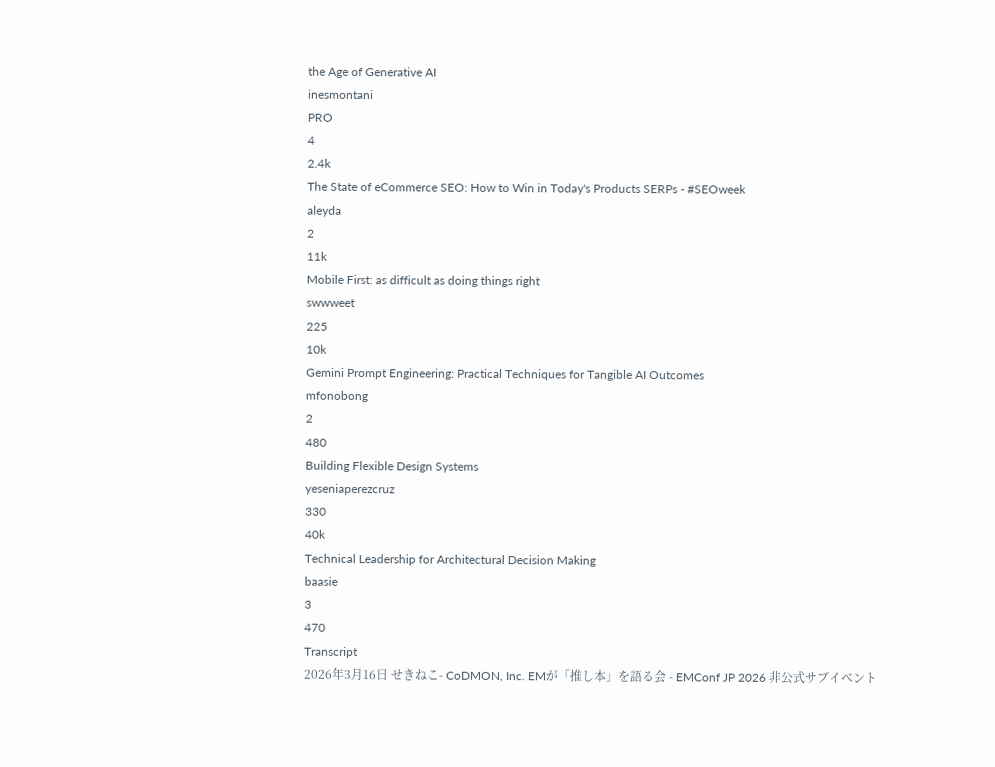the Age of Generative AI
inesmontani
PRO
4
2.4k
The State of eCommerce SEO: How to Win in Today's Products SERPs - #SEOweek
aleyda
2
11k
Mobile First: as difficult as doing things right
swwweet
225
10k
Gemini Prompt Engineering: Practical Techniques for Tangible AI Outcomes
mfonobong
2
480
Building Flexible Design Systems
yeseniaperezcruz
330
40k
Technical Leadership for Architectural Decision Making
baasie
3
470
Transcript
2026年3月16日 せきねこ- CoDMON, Inc. EMが「推し本」を語る会 - EMConf JP 2026 非公式サブイベント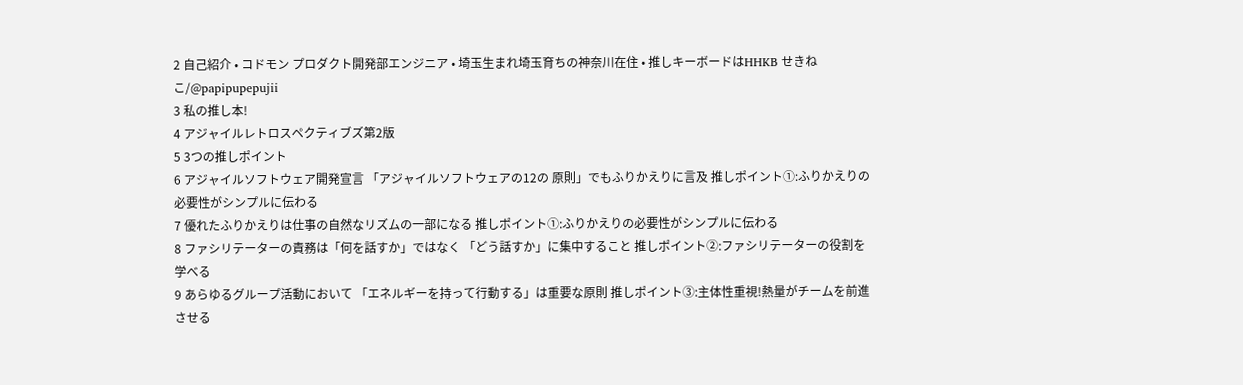2 自己紹介 • コドモン プロダクト開発部エンジニア • 埼玉生まれ埼玉育ちの神奈川在住 • 推しキーボードはHHKB せきねこ/@papipupepujii
3 私の推し本!
4 アジャイルレトロスペクティブズ第2版
5 3つの推しポイント
6 アジャイルソフトウェア開発宣言 「アジャイルソフトウェアの12の 原則」でもふりかえりに言及 推しポイント①:ふりかえりの必要性がシンプルに伝わる
7 優れたふりかえりは仕事の自然なリズムの一部になる 推しポイント①:ふりかえりの必要性がシンプルに伝わる
8 ファシリテーターの責務は「何を話すか」ではなく 「どう話すか」に集中すること 推しポイント②:ファシリテーターの役割を学べる
9 あらゆるグループ活動において 「エネルギーを持って行動する」は重要な原則 推しポイント③:主体性重視!熱量がチームを前進させる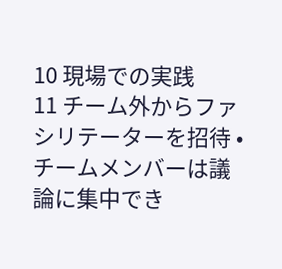10 現場での実践
11 チーム外からファシリテーターを招待 • チームメンバーは議論に集中でき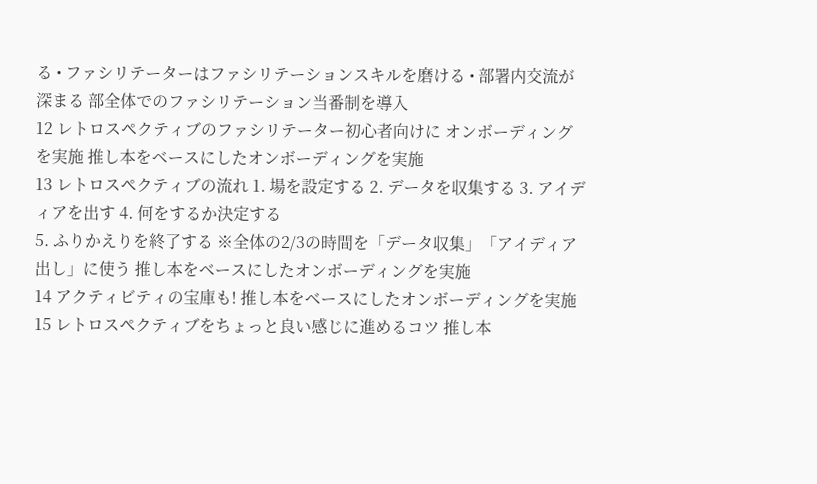る • ファシリテーターはファシリテーションスキルを磨ける • 部署内交流が深まる 部全体でのファシリテーション当番制を導入
12 レトロスペクティブのファシリテーター初心者向けに オンボーディングを実施 推し本をベースにしたオンボーディングを実施
13 レトロスペクティブの流れ 1. 場を設定する 2. データを収集する 3. アイディアを出す 4. 何をするか決定する
5. ふりかえりを終了する ※全体の2/3の時間を「データ収集」「アイディア出し」に使う 推し本をベースにしたオンボーディングを実施
14 アクティビティの宝庫も! 推し本をベースにしたオンボーディングを実施
15 レトロスペクティブをちょっと良い感じに進めるコツ 推し本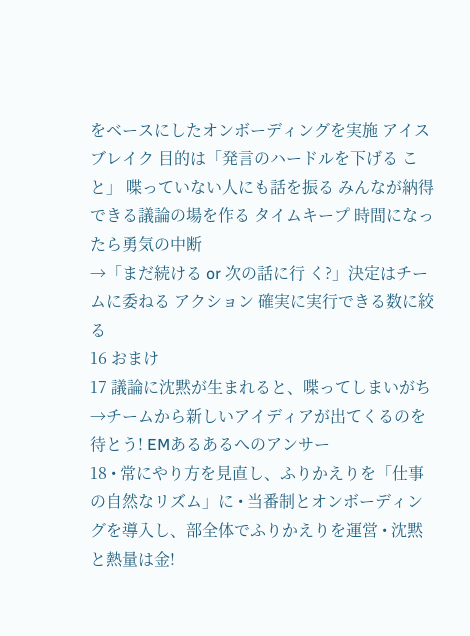をベースにしたオンボーディングを実施 アイスブレイク 目的は「発言のハードルを下げる こと」 喋っていない人にも話を振る みんなが納得できる議論の場を作る タイムキープ 時間になったら勇気の中断
→「まだ続ける or 次の話に行 く?」決定はチームに委ねる アクション 確実に実行できる数に絞る
16 おまけ
17 議論に沈黙が生まれると、喋ってしまいがち →チームから新しいアイディアが出てくるのを待とう! EMあるあるへのアンサー
18 • 常にやり方を見直し、ふりかえりを「仕事の自然なリズム」に • 当番制とオンボーディングを導入し、部全体でふりかえりを運営 • 沈黙と熱量は金!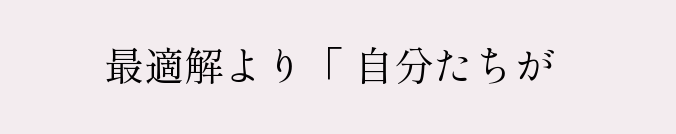最適解より「 自分たちが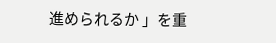進められるか 」を重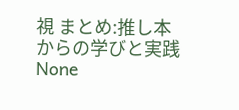視 まとめ:推し本からの学びと実践
None